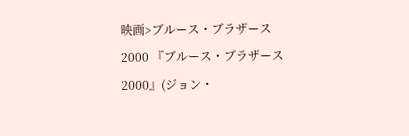映画>ブルース・ブラザース2000 『ブルース・ブラザース2000』(ジョン・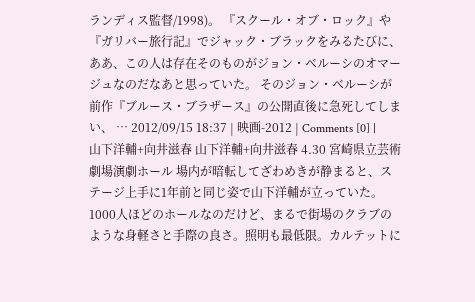ランディス監督/1998)。 『スクール・オブ・ロック』や『ガリバー旅行記』でジャック・ブラックをみるたびに、ああ、この人は存在そのものがジョン・ベルーシのオマージュなのだなあと思っていた。 そのジョン・ベルーシが前作『ブルース・ブラザース』の公開直後に急死してしまい、 … 2012/09/15 18:37 | 映画-2012 | Comments [0] |
山下洋輔+向井滋春 山下洋輔+向井滋春 4.30 宮崎県立芸術劇場演劇ホール 場内が暗転してざわめきが静まると、ステージ上手に1年前と同じ姿で山下洋輔が立っていた。1000人ほどのホールなのだけど、まるで街場のクラブのような身軽さと手際の良さ。照明も最低限。カルテットに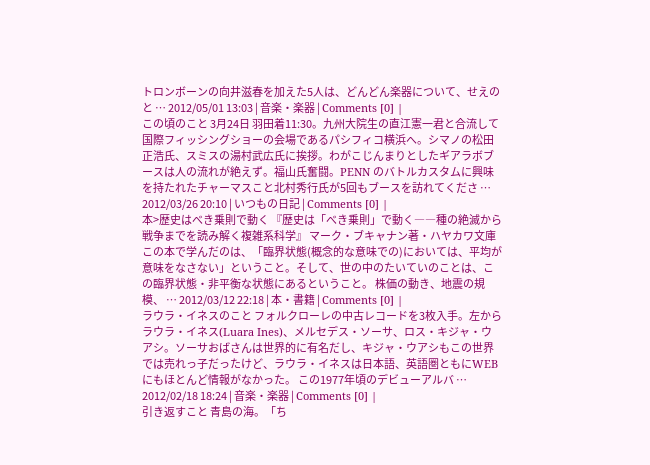トロンボーンの向井滋春を加えた5人は、どんどん楽器について、せえのと … 2012/05/01 13:03 | 音楽・楽器 | Comments [0] |
この頃のこと 3月24日 羽田着11:30。九州大院生の直江憲一君と合流して国際フィッシングショーの会場であるパシフィコ横浜へ。シマノの松田正浩氏、スミスの湯村武広氏に挨拶。わがこじんまりとしたギアラボブースは人の流れが絶えず。福山氏奮闘。PENN のバトルカスタムに興味を持たれたチャーマスこと北村秀行氏が5回もブースを訪れてくださ … 2012/03/26 20:10 | いつもの日記 | Comments [0] |
本>歴史はべき乗則で動く 『歴史は「べき乗則」で動く――種の絶滅から戦争までを読み解く複雑系科学』 マーク・ブキャナン著・ハヤカワ文庫 この本で学んだのは、「臨界状態(概念的な意味での)においては、平均が意味をなさない」ということ。そして、世の中のたいていのことは、この臨界状態・非平衡な状態にあるということ。 株価の動き、地震の規模、 … 2012/03/12 22:18 | 本・書籍 | Comments [0] |
ラウラ・イネスのこと フォルクローレの中古レコードを3枚入手。左からラウラ・イネス(Luara Ines)、メルセデス・ソーサ、ロス・キジャ・ウアシ。ソーサおばさんは世界的に有名だし、キジャ・ウアシもこの世界では売れっ子だったけど、ラウラ・イネスは日本語、英語圏ともにWEBにもほとんど情報がなかった。 この1977年頃のデビューアルバ … 2012/02/18 18:24 | 音楽・楽器 | Comments [0] |
引き返すこと 青島の海。「ち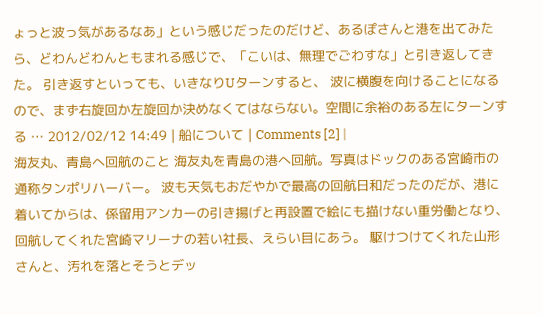ょっと波っ気があるなあ」という感じだったのだけど、あるぽさんと港を出てみたら、どわんどわんともまれる感じで、「こいは、無理でごわすな」と引き返してきた。 引き返すといっても、いきなりUターンすると、 波に横腹を向けることになるので、まず右旋回か左旋回か決めなくてはならない。空間に余裕のある左にターンする … 2012/02/12 14:49 | 船について | Comments [2] |
海友丸、青島へ回航のこと 海友丸を青島の港へ回航。写真はドックのある宮崎市の通称タンポリハーバー。 波も天気もおだやかで最高の回航日和だったのだが、港に着いてからは、係留用アンカーの引き揚げと再設置で絵にも描けない重労働となり、回航してくれた宮崎マリーナの若い社長、えらい目にあう。 駆けつけてくれた山形さんと、汚れを落とそうとデッ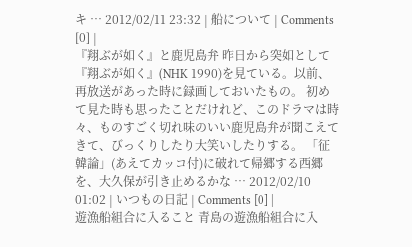キ … 2012/02/11 23:32 | 船について | Comments [0] |
『翔ぶが如く』と鹿児島弁 昨日から突如として『翔ぶが如く』(NHK 1990)を見ている。以前、再放送があった時に録画しておいたもの。 初めて見た時も思ったことだけれど、このドラマは時々、ものすごく切れ味のいい鹿児島弁が聞こえてきて、びっくりしたり大笑いしたりする。 「征韓論」(あえてカッコ付)に破れて帰郷する西郷を、大久保が引き止めるかな … 2012/02/10 01:02 | いつもの日記 | Comments [0] |
遊漁船組合に入ること 青島の遊漁船組合に入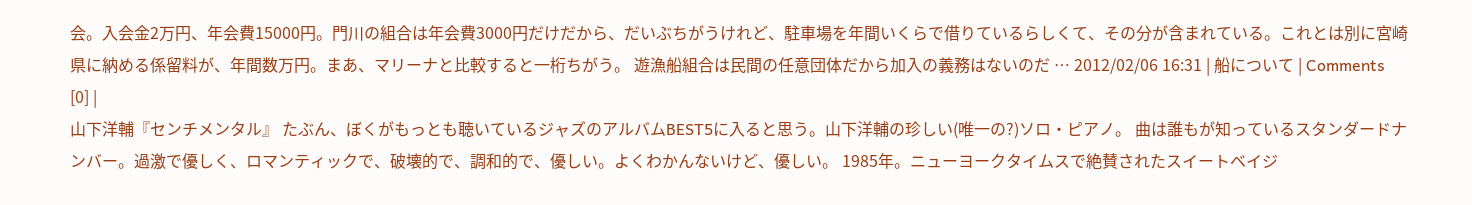会。入会金2万円、年会費15000円。門川の組合は年会費3000円だけだから、だいぶちがうけれど、駐車場を年間いくらで借りているらしくて、その分が含まれている。これとは別に宮崎県に納める係留料が、年間数万円。まあ、マリーナと比較すると一桁ちがう。 遊漁船組合は民間の任意団体だから加入の義務はないのだ … 2012/02/06 16:31 | 船について | Comments [0] |
山下洋輔『センチメンタル』 たぶん、ぼくがもっとも聴いているジャズのアルバムBEST5に入ると思う。山下洋輔の珍しい(唯一の?)ソロ・ピアノ。 曲は誰もが知っているスタンダードナンバー。過激で優しく、ロマンティックで、破壊的で、調和的で、優しい。よくわかんないけど、優しい。 1985年。ニューヨークタイムスで絶賛されたスイートベイジ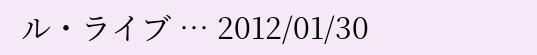ル・ライブ … 2012/01/30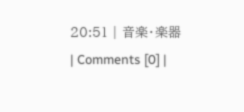20:51 | 音楽・楽器 | Comments [0] |